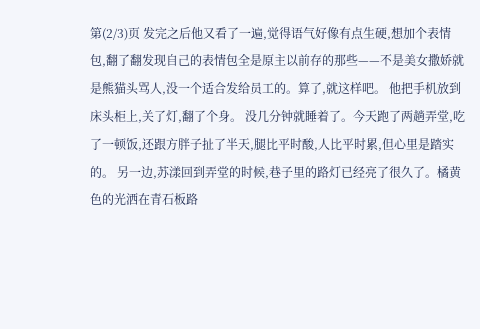第(2/3)页 发完之后他又看了一遍,觉得语气好像有点生硬,想加个表情包,翻了翻发现自己的表情包全是原主以前存的那些——不是美女撒娇就是熊猫头骂人,没一个适合发给员工的。算了,就这样吧。 他把手机放到床头柜上,关了灯,翻了个身。 没几分钟就睡着了。今天跑了两趟弄堂,吃了一顿饭,还跟方胖子扯了半天,腿比平时酸,人比平时累,但心里是踏实的。 另一边,苏漾回到弄堂的时候,巷子里的路灯已经亮了很久了。橘黄色的光洒在青石板路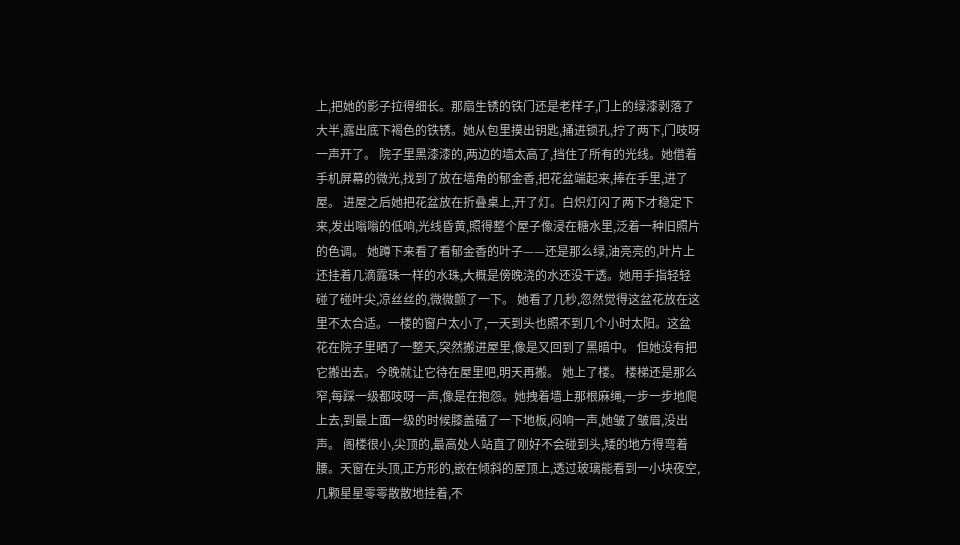上,把她的影子拉得细长。那扇生锈的铁门还是老样子,门上的绿漆剥落了大半,露出底下褐色的铁锈。她从包里摸出钥匙,捅进锁孔,拧了两下,门吱呀一声开了。 院子里黑漆漆的,两边的墙太高了,挡住了所有的光线。她借着手机屏幕的微光,找到了放在墙角的郁金香,把花盆端起来,捧在手里,进了屋。 进屋之后她把花盆放在折叠桌上,开了灯。白炽灯闪了两下才稳定下来,发出嗡嗡的低响,光线昏黄,照得整个屋子像浸在糖水里,泛着一种旧照片的色调。 她蹲下来看了看郁金香的叶子——还是那么绿,油亮亮的,叶片上还挂着几滴露珠一样的水珠,大概是傍晚浇的水还没干透。她用手指轻轻碰了碰叶尖,凉丝丝的,微微颤了一下。 她看了几秒,忽然觉得这盆花放在这里不太合适。一楼的窗户太小了,一天到头也照不到几个小时太阳。这盆花在院子里晒了一整天,突然搬进屋里,像是又回到了黑暗中。 但她没有把它搬出去。今晚就让它待在屋里吧,明天再搬。 她上了楼。 楼梯还是那么窄,每踩一级都吱呀一声,像是在抱怨。她拽着墙上那根麻绳,一步一步地爬上去,到最上面一级的时候膝盖磕了一下地板,闷响一声,她皱了皱眉,没出声。 阁楼很小,尖顶的,最高处人站直了刚好不会碰到头,矮的地方得弯着腰。天窗在头顶,正方形的,嵌在倾斜的屋顶上,透过玻璃能看到一小块夜空,几颗星星零零散散地挂着,不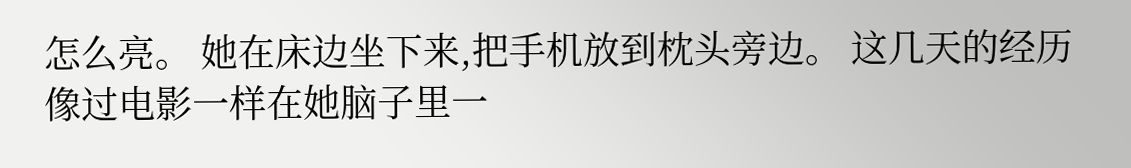怎么亮。 她在床边坐下来,把手机放到枕头旁边。 这几天的经历像过电影一样在她脑子里一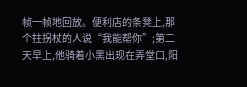帧一帧地回放。便利店的条凳上,那个拄拐杖的人说“我能帮你”;第二天早上,他骑着小黑出现在弄堂口,阳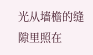光从墙檐的缝隙里照在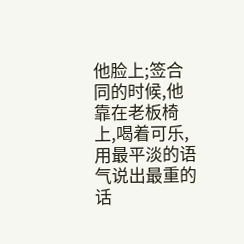他脸上;签合同的时候,他靠在老板椅上,喝着可乐,用最平淡的语气说出最重的话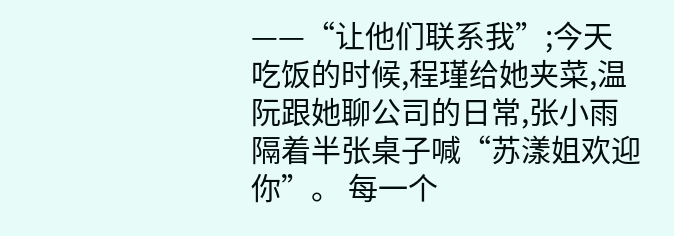——“让他们联系我”;今天吃饭的时候,程瑾给她夹菜,温阮跟她聊公司的日常,张小雨隔着半张桌子喊“苏漾姐欢迎你”。 每一个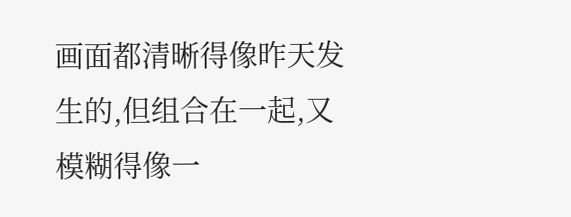画面都清晰得像昨天发生的,但组合在一起,又模糊得像一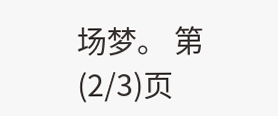场梦。 第(2/3)页